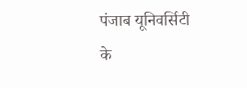पंजाब यूनिवर्सिटी के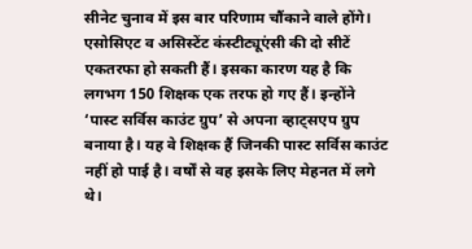सीनेट चुनाव में इस बार परिणाम चौंकाने वाले होंगे। एसोसिएट व असिस्टेंट कंस्टीट्यूएंसी की दो सीटें एकतरफा हो सकती हैं। इसका कारण यह है कि लगभग 150 शिक्षक एक तरफ हो गए हैं। इन्होंने ‘पास्ट सर्विस काउंट ग्रुप’ से अपना व्हाट्सएप ग्रुप बनाया है। यह वे शिक्षक हैं जिनकी पास्ट सर्विस काउंट नहीं हो पाई है। वर्षों से वह इसके लिए मेहनत में लगे थे।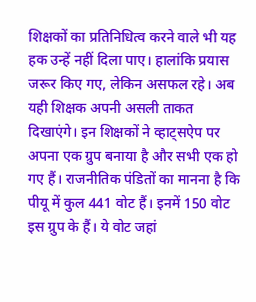शिक्षकों का प्रतिनिधित्व करने वाले भी यह हक उन्हें नहीं दिला पाए। हालांकि प्रयास जरूर किए गए, लेकिन असफल रहे। अब यही शिक्षक अपनी असली ताकत दिखाएंगे। इन शिक्षकों ने व्हाट्सऐप पर अपना एक ग्रुप बनाया है और सभी एक हो गए हैं। राजनीतिक पंडितों का मानना है कि पीयू में कुल 441 वोट हैं। इनमें 150 वोट इस ग्रुप के हैं। ये वोट जहां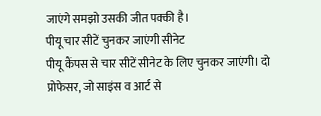जाएंगे समझो उसकी जीत पक्की है।
पीयू चार सीटें चुनकर जाएंगी सीनेट
पीयू कैंपस से चार सीटें सीनेट के लिए चुनकर जाएंगी। दो प्रोफेसर, जो साइंस व आर्ट से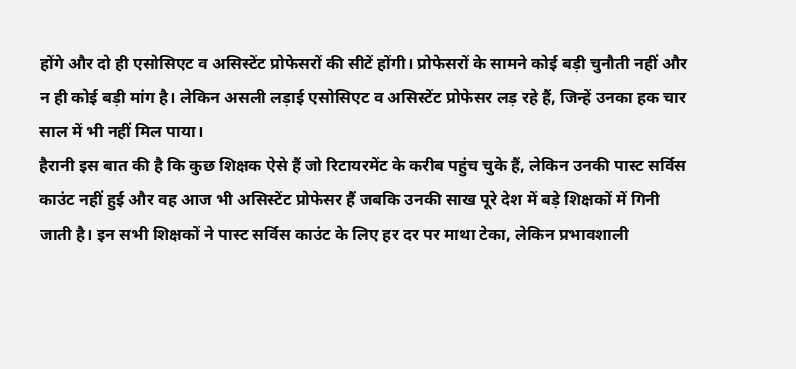होंगे और दो ही एसोसिएट व असिस्टेंट प्रोफेसरों की सीटें होंगी। प्रोफेसरों के सामने कोई बड़ी चुनौती नहीं और न ही कोई बड़ी मांग है। लेकिन असली लड़ाई एसोसिएट व असिस्टेंट प्रोफेसर लड़ रहे हैं, जिन्हें उनका हक चार साल में भी नहीं मिल पाया।
हैरानी इस बात की है कि कुछ शिक्षक ऐसे हैं जो रिटायरमेंट के करीब पहुंच चुके हैं, लेकिन उनकी पास्ट सर्विस काउंट नहीं हुई और वह आज भी असिस्टेंट प्रोफेसर हैं जबकि उनकी साख पूरे देश में बड़े शिक्षकों में गिनी जाती है। इन सभी शिक्षकों ने पास्ट सर्विस काउंट के लिए हर दर पर माथा टेका, लेकिन प्रभावशाली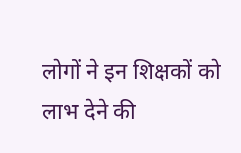लोगों ने इन शिक्षकों को लाभ देने की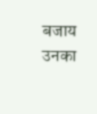बजाय उनका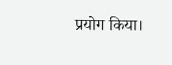प्रयोग किया।